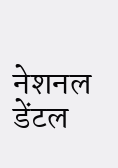नेशनल डेंटल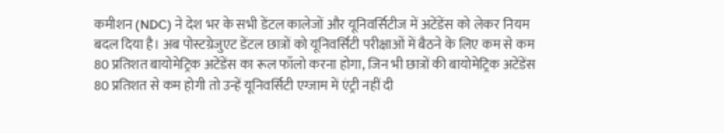कमीशन (NDC) ने देश भर के सभी डेंटल कालेजों और यूनिवर्सिटीज में अटेंडेंस को लेकर नियम बदल दिया है। अब पोस्टग्रेजुएट डेंटल छात्रों को यूनिवर्सिटी परीक्षाओं में बैठने के लिए कम से कम 80 प्रतिशत बायोमेट्रिक अटेंडेंस का रूल फॉलो करना होगा, जिन भी छात्रों की बायोमेट्रिक अटेंडेंस 80 प्रतिशत से कम होगी तो उन्हें यूनिवर्सिटी एग्जाम में एंट्री नहीं दी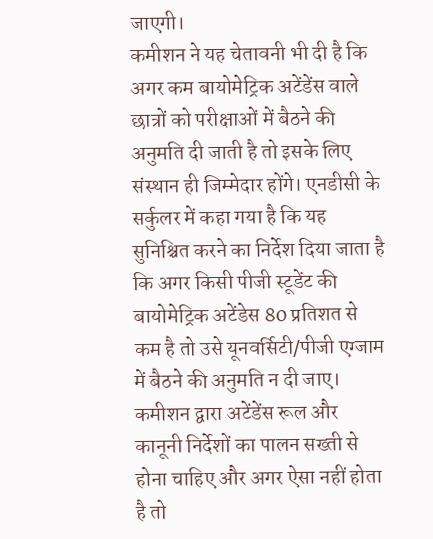जाएगी।
कमीशन ने यह चेतावनी भी दी है कि अगर कम बायोमेट्रिक अटेंडेंस वाले छात्रों को परीक्षाओं में बैठने की अनुमति दी जाती है तो इसके लिए संस्थान ही जिम्मेदार होंगे। एनडीसी के सर्कुलर में कहा गया है कि यह सुनिश्चित करने का निर्देश दिया जाता है कि अगर किसी पीजी स्टूडेंट की बायोमेट्रिक अटेंडेस 80 प्रतिशत से कम है तो उसे यूनवर्सिटी/पीजी एग्जाम में बैठने की अनुमति न दी जाए। कमीशन द्वारा अटेंडेंस रूल और कानूनी निर्देशों का पालन सख्ती से होना चाहिए और अगर ऐसा नहीं होता है तो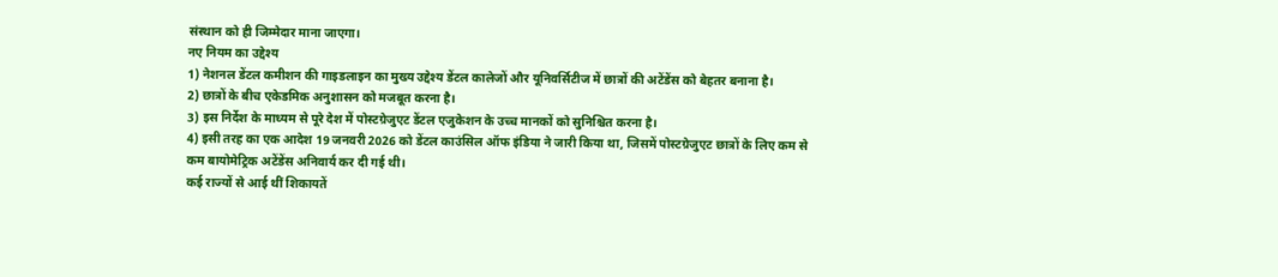संस्थान को ही जिम्मेदार माना जाएगा।
नए नियम का उद्देश्य
1) नेशनल डेंटल कमीशन की गाइडलाइन का मुख्य उद्देश्य डेंटल कालेजों और यूनिवर्सिटीज में छात्रों की अटेंडेंस को बेहतर बनाना है।
2) छात्रों के बीच एकेडमिक अनुशासन को मजबूत करना है।
3) इस निर्देश के माध्यम से पूरे देश में पोस्टग्रेजुएट डेंटल एजुकेशन के उच्च मानकों को सुनिश्चित करना है।
4) इसी तरह का एक आदेश 19 जनवरी 2026 को डेंटल काउंसिल ऑफ इंडिया ने जारी किया था, जिसमें पोस्टग्रेजुएट छात्रों के लिए कम से कम बायोमेट्रिक अटेंडेंस अनिवार्य कर दी गई थी।
कई राज्यों से आई थीं शिकायतें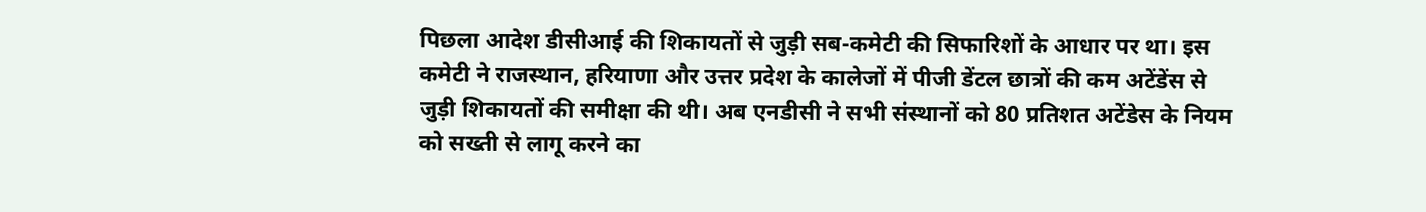पिछला आदेश डीसीआई की शिकायतों से जुड़ी सब-कमेटी की सिफारिशों के आधार पर था। इस कमेटी ने राजस्थान, हरियाणा और उत्तर प्रदेश के कालेजों में पीजी डेंटल छात्रों की कम अटेंडेंस से जुड़ी शिकायतों की समीक्षा की थी। अब एनडीसी ने सभी संस्थानों को 80 प्रतिशत अटेंडेस के नियम को सख्ती से लागू करने का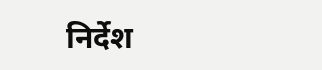निर्देश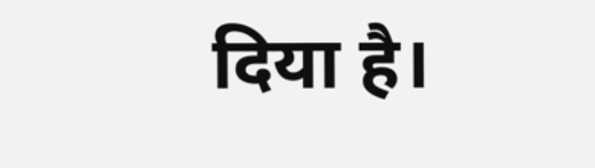दिया है।